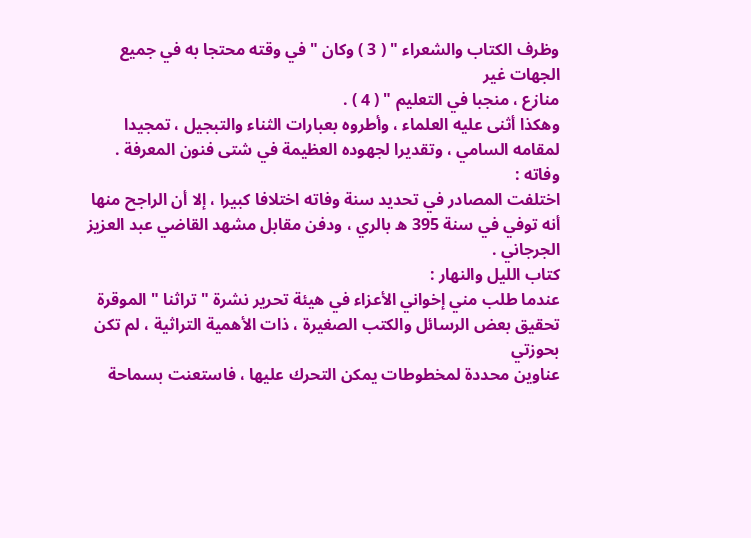وظرف الكتاب والشعراء " ( 3 ) وكان " في وقته محتجا به في جميع الجهات غير
منازع ، منجبا في التعليم " ( 4 ) .
وهكذا أثنى عليه العلماء ، وأطروه بعبارات الثناء والتبجيل ، تمجيدا
لمقامه السامي ، وتقديرا لجهوده العظيمة في شتى فنون المعرفة .
وفاته :
اختلفت المصادر في تحديد سنة وفاته اختلافا كبيرا ، إلا أن الراجح منها
أنه توفي في سنة 395 ه بالري ، ودفن مقابل مشهد القاضي عبد العزيز
الجرجاني .
كتاب الليل والنهار :
عندما طلب مني إخواني الأعزاء في هيئة تحرير نشرة " تراثنا " الموقرة
تحقيق بعض الرسائل والكتب الصغيرة ، ذات الأهمية التراثية ، لم تكن بحوزتي
عناوين محددة لمخطوطات يمكن التحرك عليها ، فاستعنت بسماحة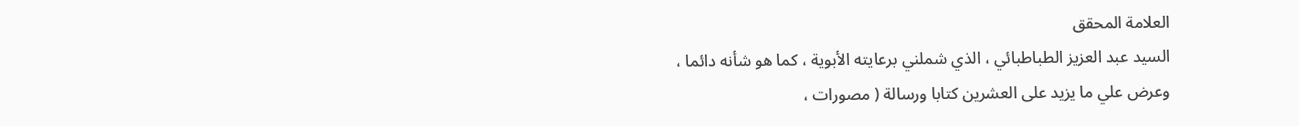العلامة المحقق
السيد عبد العزيز الطباطبائي ، الذي شملني برعايته الأبوية ، كما هو شأنه دائما ،
وعرض علي ما يزيد على العشرين كتابا ورسالة ( مصورات ،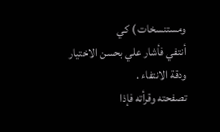ومستنسخات ) كي
أنتفي فأشار علي بحسن الاختيار ودقة الانتفاء .
تصفحته وقرأته فإذا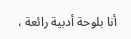أنا بلوحة أدبية رائعة ،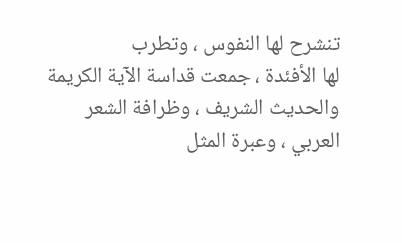تنشرح لها النفوس ، وتطرب
لها الأفئدة ، جمعت قداسة الآية الكريمة والحديث الشريف ، وظرافة الشعر
العربي ، وعبرة المثل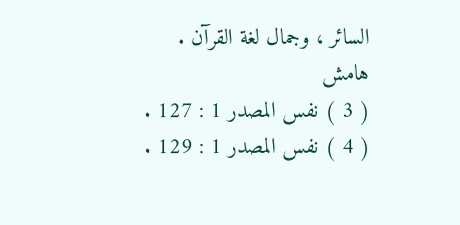السائر ، وجمال لغة القرآن .
هامش
( 3 ) نفس المصدر 1 : 127 .
( 4 ) نفس المصدر 1 : 129 .